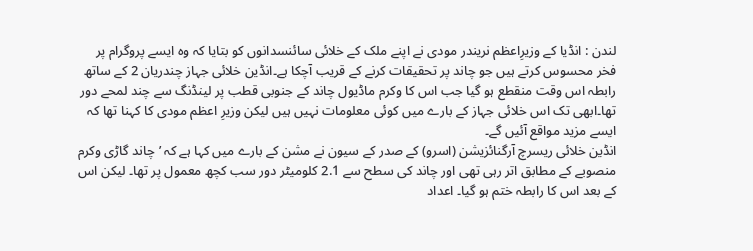لندن : انڈیا کے وزیرِاعظم نریندر مودی نے اپنے ملک کے خلائی سائنسدانوں کو بتایا کہ وہ ایسے پروگرام پر فخر محسوس کرتے ہیں جو چاند پر تحقیقات کرنے کے قریب آچکا ہے۔انڈین خلائی جہاز چندریان 2 کے ساتھ رابطہ اس وقت منقطع ہو گیا جب اس کا وکرم ماڈیول چاند کے جنوبی قطب پر لینڈنگ سے چند لمحے دور تھا۔ابھی تک اس خلائی جہاز کے بارے میں کوئی معلومات نہیں ہیں لیکن وزیرِ اعظم مودی کا کہنا تھا کہ ایسے مزید مواقع آئیں گے۔
انڈین خلائی ریسرچ آرگنائزیشن (اسرو) کے صدر کے سیون نے مشن کے بارے میں کہا ہے کہ ’چاند گاڑی وکرم منصوبے کے مطابق اتر رہی تھی اور چاند کی سطح سے 2.1 کلومیٹر دور سب کچھ معمول پر تھا۔ لیکن اس کے بعد اس کا رابطہ ختم ہو گیا۔ اعداد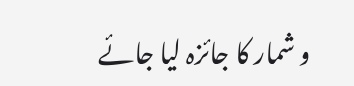و شمار کا جائزہ لیا جائے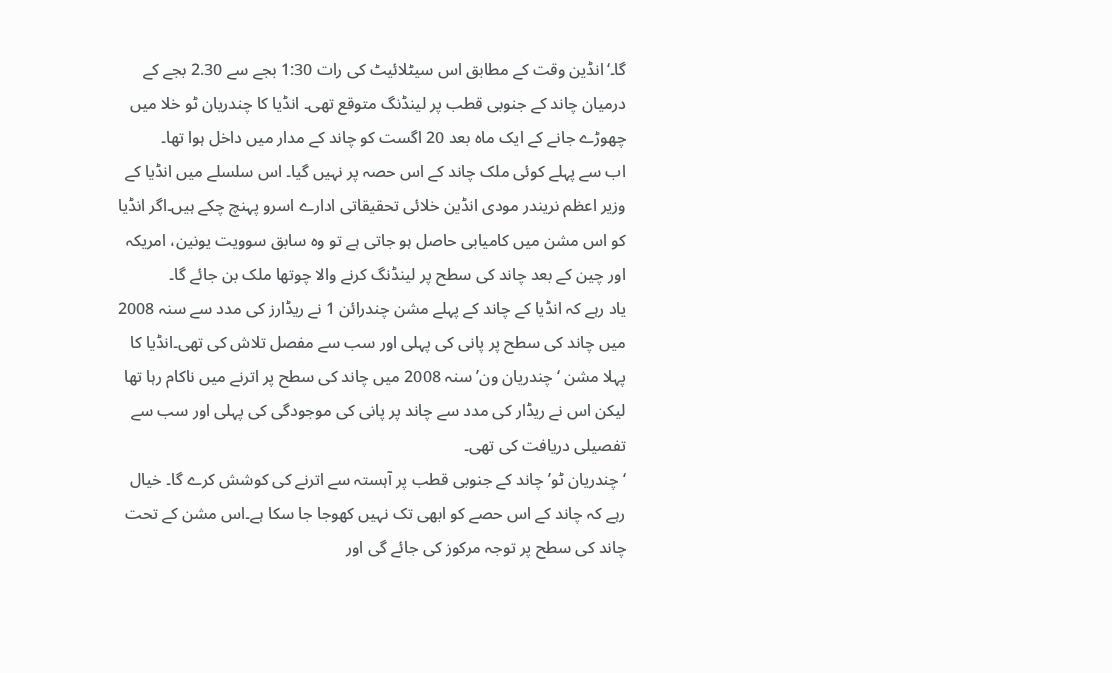گا۔‘انڈین وقت کے مطابق اس سیٹلائیٹ کی رات 1:30 بجے سے 2.30 بجے کے درمیان چاند کے جنوبی قطب پر لینڈنگ متوقع تھی۔ انڈیا کا چندریان ٹو خلا میں چھوڑے جانے کے ایک ماہ بعد 20 اگست کو چاند کے مدار میں داخل ہوا تھا۔
اب سے پہلے کوئی ملک چاند کے اس حصہ پر نہیں گیا۔ اس سلسلے میں انڈیا کے وزیر اعظم نریندر مودی انڈین خلائی تحقیقاتی ادارے اسرو پہنچ چکے ہیں۔اگر انڈیا کو اس مشن میں کامیابی حاصل ہو جاتی ہے تو وہ سابق سوویت یونین، امریکہ اور چین کے بعد چاند کی سطح پر لینڈنگ کرنے والا چوتھا ملک بن جائے گا۔
یاد رہے کہ انڈیا کے چاند کے پہلے مشن چندرائن 1 نے ریڈارز کی مدد سے سنہ 2008 میں چاند کی سطح پر پانی کی پہلی اور سب سے مفصل تلاش کی تھی۔انڈیا کا پہلا مشن ‘چندریان ون’ سنہ 2008 میں چاند کی سطح پر اترنے میں ناکام رہا تھا لیکن اس نے ریڈار کی مدد سے چاند پر پانی کی موجودگی کی پہلی اور سب سے تفصیلی دریافت کی تھی۔
‘چندریان ٹو’ چاند کے جنوبی قطب پر آہستہ سے اترنے کی کوشش کرے گا۔ خیال رہے کہ چاند کے اس حصے کو ابھی تک نہیں کھوجا جا سکا ہے۔اس مشن کے تحت چاند کی سطح پر توجہ مرکوز کی جائے گی اور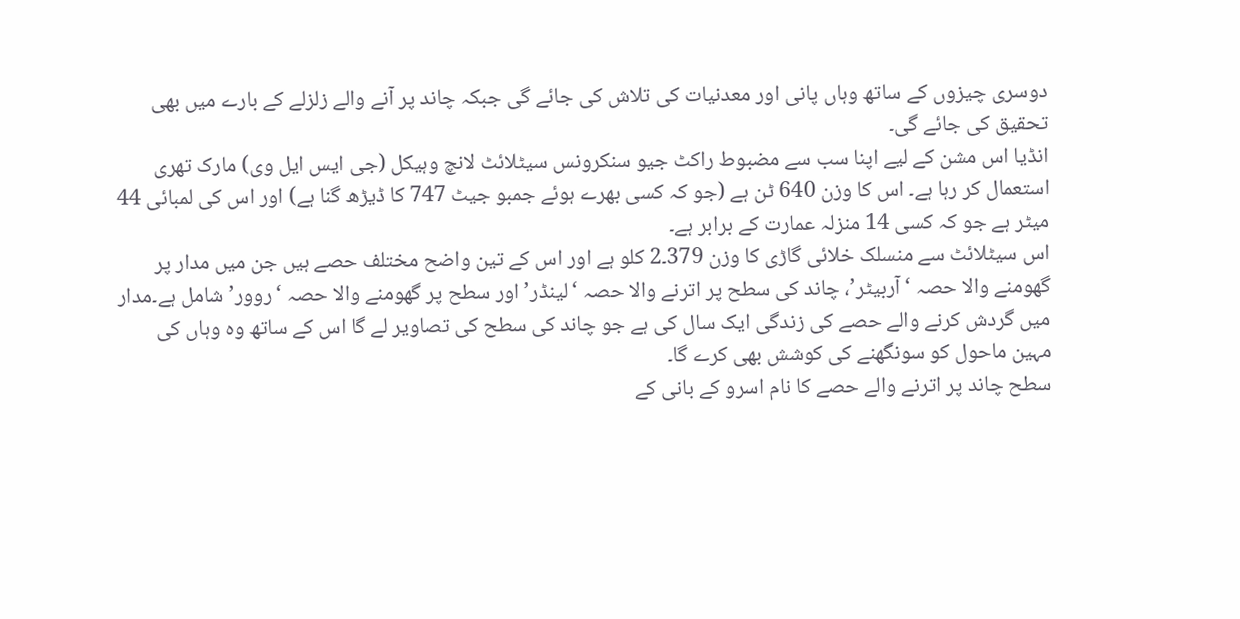دوسری چیزوں کے ساتھ وہاں پانی اور معدنیات کی تلاش کی جائے گی جبکہ چاند پر آنے والے زلزلے کے بارے میں بھی تحقیق کی جائے گی۔
انڈیا اس مشن کے لیے اپنا سب سے مضبوط راکٹ جیو سنکرونس سیٹلائٹ لانچ وہیکل (جی ایس ایل وی) مارک تھری استعمال کر رہا ہے۔ اس کا وزن 640 ٹن ہے (جو کہ کسی بھرے ہوئے جمبو جیٹ 747 کا ڈیڑھ گنا ہے) اور اس کی لمبائی 44 میٹر ہے جو کہ کسی 14 منزلہ عمارت کے برابر ہے۔
اس سیٹلائٹ سے منسلک خلائی گاڑی کا وزن 379۔2 کلو ہے اور اس کے تین واضح مختلف حصے ہیں جن میں مدار پر گھومنے والا حصہ ‘آربیٹر’، چاند کی سطح پر اترنے والا حصہ ‘لینڈر’ اور سطح پر گھومنے والا حصہ ‘روور’ شامل ہے۔مدار میں گردش کرنے والے حصے کی زندگی ایک سال کی ہے جو چاند کی سطح کی تصاویر لے گا اس کے ساتھ وہ وہاں کی مہین ماحول کو سونگھنے کی کوشش بھی کرے گا۔
سطح چاند پر اترنے والے حصے کا نام اسرو کے بانی کے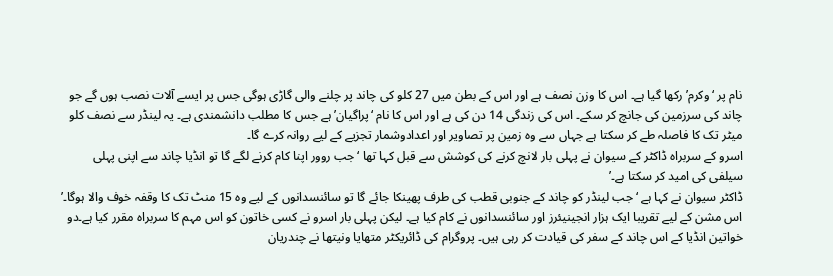نام پر ‘وکرم’ رکھا گیا ہے۔ اس کا وزن نصف ہے اور اس کے بطن میں 27 کلو کی چاند پر چلنے والی گاڑی ہوگی جس پر ایسے آلات نصب ہوں گے جو چاند کی سرزمین کی جانچ کر سکے۔ اس کی زندگی 14 دن کی ہے اور اس کا نام ‘پراگیان’ ہے جس کا مطلب دانشمندی ہے۔ یہ لینڈر سے نصف کلو میٹر تک کا فاصلہ طے کر سکتا ہے جہاں سے وہ زمین پر تصاویر اور اعدادوشمار تجزیے کے لیے روانہ کرے گا۔
اسرو کے سربراہ ڈاکٹر کے سیوان نے پہلی بار لانچ کرنے کی کوشش سے قبل کہا تھا ‘جب روور اپنا کام کرنے لگے گا تو انڈیا چاند سے اپنی پہلی سیلفی کی امید کر سکتا ہے۔’
ڈاکٹر سیوان نے کہا ہے ‘جب لینڈر کو چاند کے جنوبی قطب کی طرف پھینکا جائے گا تو سائنسدانوں کے لیے وہ 15 منٹ تک کا وقفہ خوف والا ہوگا۔’
اس مشن کے لیے تقریبا ایک ہزار انجینیئرز اور سائنسدانوں نے کام کیا ہے۔ لیکن پہلی بار اسرو نے کسی خاتون کو اس مہم کا سربراہ مقرر کیا ہے۔دو خواتین انڈیا کے اس چاند کے سفر کی قیادت کر رہی ہیں۔ پروگرام کی ڈائریکٹر متھایا ونیتھا نے چندریان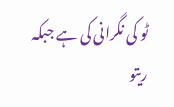ٹو کی نگرانی کی ہے جبکہ ریتو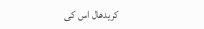کریدھال اس کی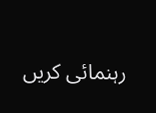رہنمائی کریں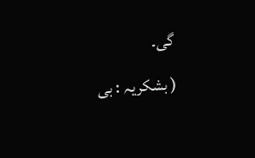گی۔
( بشکریہ : بی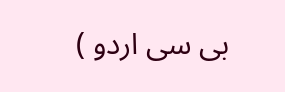بی سی اردو )